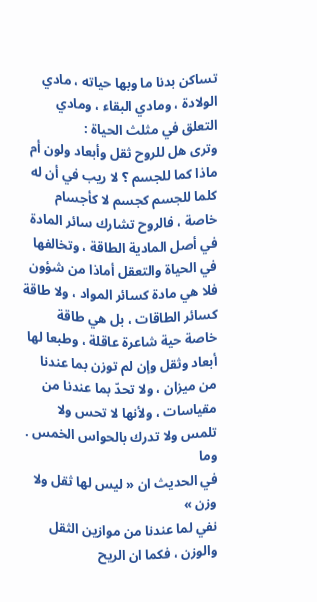تساكن بدنا ما وبها حياته ، مادي الولادة ، ومادي البقاء ، ومادي التعلق في مثلث الحياة :
وترى هل للروح ثقل وأبعاد ولون أم ماذا كما للجسم ؟ لا ريب في أن له كلما للجسم كجسم لا كأجسام خاصة ، فالروح تشارك سائر المادة في أصل المادية الطاقة ، وتخالفها في الحياة والتعقل أماذا من شؤون فلا هي مادة كسائر المواد ، ولا طاقة كسائر الطاقات ، بل هي طاقة خاصة حية شاعرة عاقلة ، وطبعا لها أبعاد وثقل وإن لم توزن بما عندنا من ميزان ، ولا تحدّ بما عندنا من مقياسات ، ولأنها لا تحس ولا تلمس ولا تدرك بالحواس الخمس .
وما
في الحديث ان « ليس لها ثقل ولا وزن »
نفي لما عندنا من موازين الثقل والوزن ، فكما ان الريح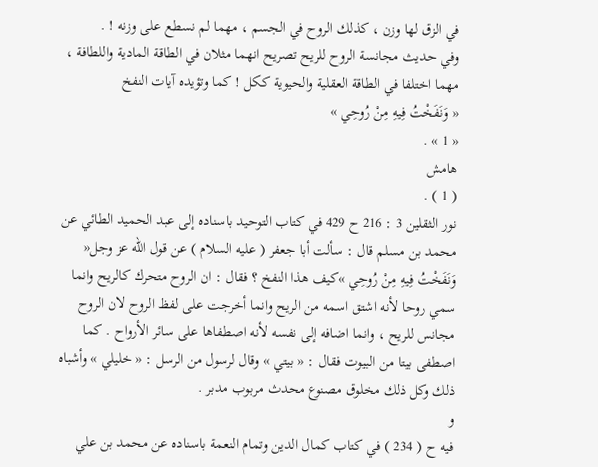في الزق لها وزن ، كذلك الروح في الجسم ، مهما لم نسطع على وزنه ! .
وفي حديث مجانسة الروح للريح تصريح انهما مثلان في الطاقة المادية واللطافة ، مهما اختلفا في الطاقة العقلية والحيوية ككل ! كما وتؤيده آيات النفخ
« وَنَفَخْتُ فِيهِ مِنْ رُوحِي »
« 1 » .
هامش
( 1 ) .
نور الثقلين 3 : 216 ح 429 في كتاب التوحيد باسناده إلى عبد الحميد الطائي عن محمد بن مسلم قال : سألت أبا جعفر ( عليه السلام ) عن قول اللّه عز وجل« وَنَفَخْتُ فِيهِ مِنْ رُوحِي »كيف هذا النفخ ؟ فقال : ان الروح متحرك كالريح وانما سمي روحا لأنه اشتق اسمه من الريح وانما أخرجت على لفظ الروح لان الروح مجانس للريح ، وانما اضافه إلى نفسه لأنه اصطفاها على سائر الأرواح . كما اصطفى بيتا من البيوت فقال : « بيتي » وقال لرسول من الرسل : « خليلي » وأشباه ذلك وكل ذلك مخلوق مصنوع محدث مربوب مدبر .
و
فيه ح ( 234 ) في كتاب كمال الدين وتمام النعمة باسناده عن محمد بن علي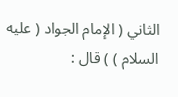الثاني ( الإمام الجواد ( عليه السلام ) ) قال :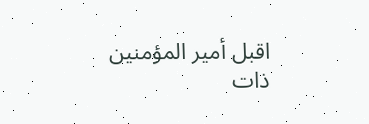اقبل أمير المؤمنين ذات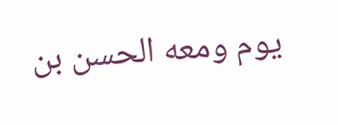يوم ومعه الحسن بن